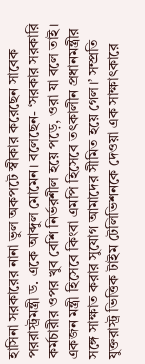হাসিনা সরকারের নানা ভুল অকপটে স্বীকার করেছেন সাবেক পররাস্ট্রমন্ত্রী ড. একে আব্দুল মোমেন। বলেছেন- ‘সরকার সরকারি কর্মচারীর ওপর খুব বেশি নির্ভরশীল হয়ে পড়ে, ওরা যা বলে তাই। একজন মন্ত্রী হিসেবে কিংবা এমপি হিসেবে তৎকালীন প্রধানমন্ত্রীর সঙ্গে সাক্ষাত করার সুযোগ আমাদের সীমিত হয়ে গেল।’ সম্প্রতি যুক্তরাস্ট্র ভিত্তিক টাইম টেলিভিশনকে দেওয়া এক সাক্ষাৎকারে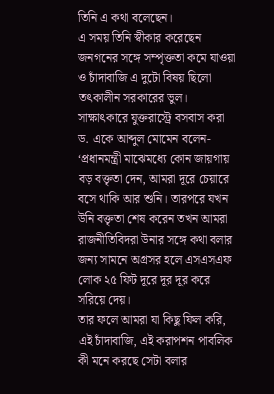তিনি এ কথা বলেছেন।
এ সময় তিনি স্বীকার করেছেন জনগনের সঙ্গে সম্পৃক্ততা কমে যাওয়া ও চাঁদাবাজি এ দুটো বিষয় ছিলো তৎকালীন সরকারের ভুল। সাক্ষাৎকারে যুক্তরাস্ট্রে বসবাস করা ড. একে আব্দুল মোমেন বলেন- ‘প্রধানমন্ত্রী মাঝেমধ্যে কোন জায়গায় বড় বক্তৃতা দেন, আমরা দূরে চেয়ারে বসে থাকি আর শুনি। তারপরে যখন উনি বক্তৃতা শেষ করেন তখন আমরা রাজনীতিবিদরা উনার সঙ্গে কথা বলার জন্য সামনে অগ্রসর হলে এসএসএফ লোক ২৫ ফিট দূরে দূর দূর করে সরিয়ে দেয়।
তার ফলে আমরা যা কিছু ফিল করি, এই চাঁদাবাজি, এই করাপশন পাবলিক কী মনে করছে সেটা বলার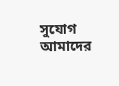সুযোগ আমাদের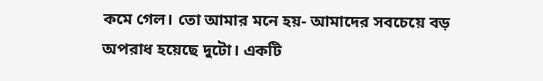কমে গেল। তো আমার মনে হয়- আমাদের সবচেয়ে বড় অপরাধ হয়েছে দুটো। একটি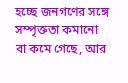হচ্ছে জনগণের সঙ্গে সম্পৃক্ততা কমানো বা কমে গেছে, আর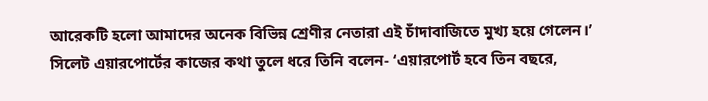আরেকটি হলো আমাদের অনেক বিভিন্ন শ্রেণীর নেতারা এই চাঁদাবাজিতে মুখ্য হয়ে গেলেন।’ সিলেট এয়ারপোর্টের কাজের কথা তুলে ধরে তিনি বলেন- ‘এয়ারপোর্ট হবে তিন বছরে,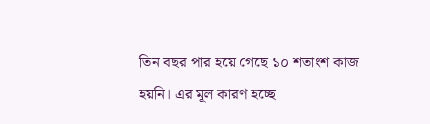তিন বছর পার হয়ে গেছে ১০ শতাংশ কাজ হয়নি। এর মূল কারণ হচ্ছে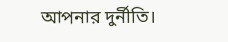আপনার দুর্নীতি।